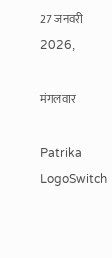27 जनवरी 2026,

मंगलवार

Patrika LogoSwitch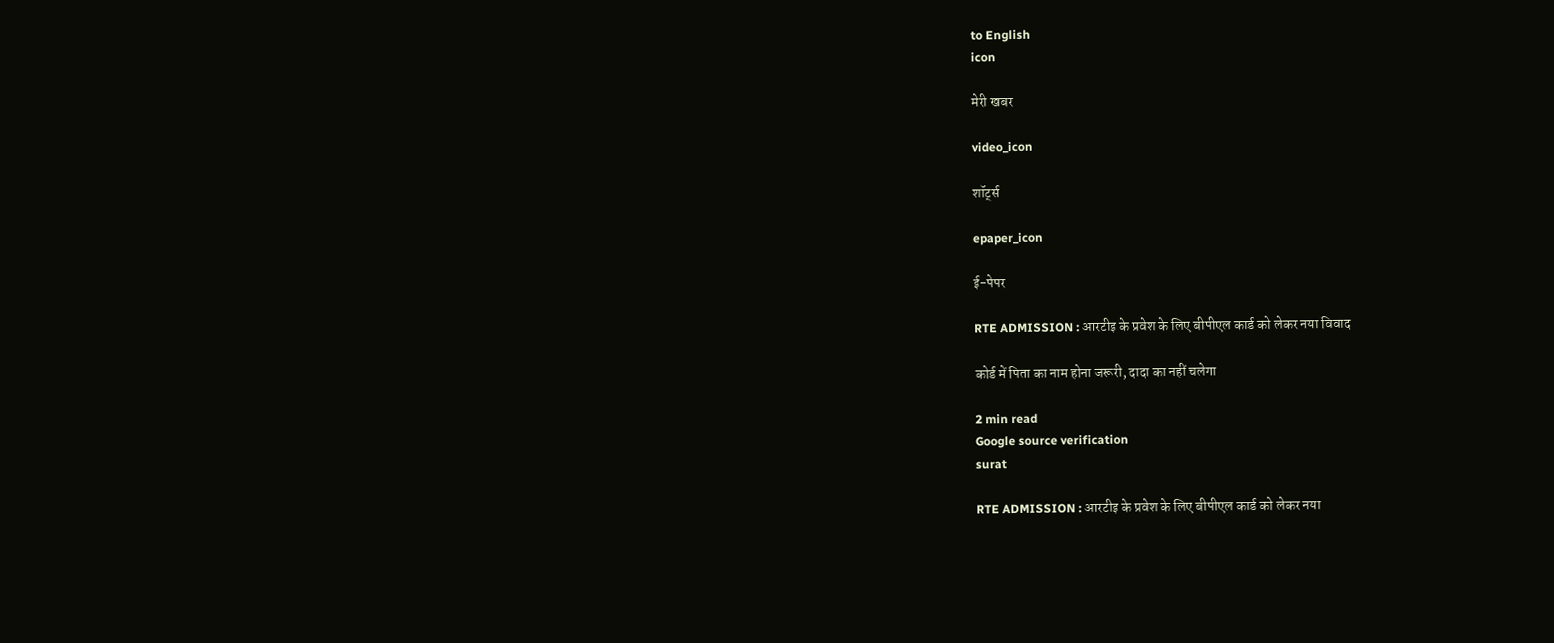to English
icon

मेरी खबर

video_icon

शॉर्ट्स

epaper_icon

ई-पेपर

RTE ADMISSION : आरटीइ के प्रवेश के लिए बीपीएल कार्ड को लेकर नया विवाद

कोर्ड में पिता का नाम होना जरूरी, दादा का नहीं चलेगा

2 min read
Google source verification
surat

RTE ADMISSION : आरटीइ के प्रवेश के लिए बीपीएल कार्ड को लेकर नया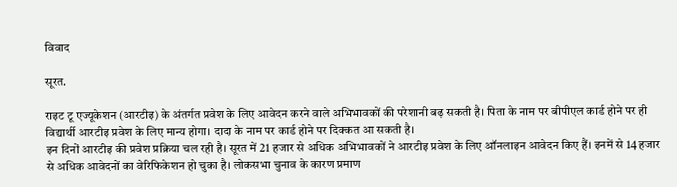विवाद

सूरत.

राइट टू एज्यूकेशन (आरटीइ) के अंतर्गत प्रवेश के लिए आवेदन करने वाले अभिभावकों की परेशानी बढ़ सकती है। पिता के नाम पर बीपीएल कार्ड होने पर ही विद्यार्थी आरटीइ प्रवेश के लिए मान्य होगा। दादा के नाम पर कार्ड होने पर दिक्कत आ सकती है।
इन दिनों आरटीइ की प्रवेश प्रक्रिया चल रही है। सूरत में 21 हजार से अधिक अभिभावकों ने आरटीइ प्रवेश के लिए ऑनलाइन आवेदन किए हैं। इनमें से 14 हजार से अधिक आवेदनों का वेरिफिकेशन हो चुका है। लोकसभा चुनाव के कारण प्रमाण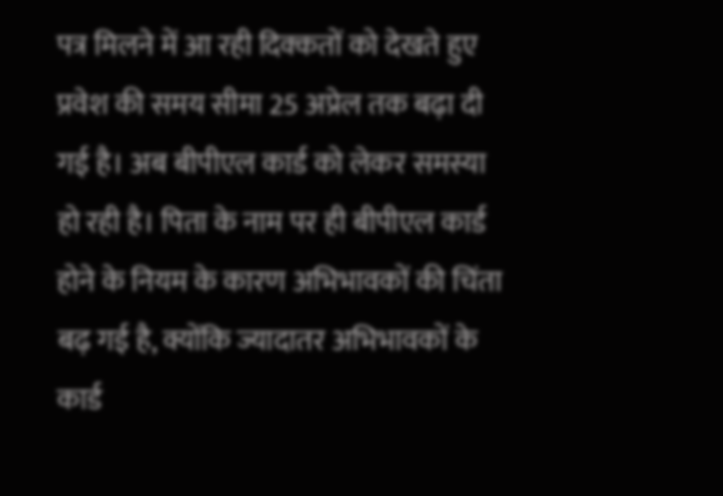पत्र मिलने में आ रही दिक्कतों को देखते हुए प्रवेश की समय सीमा 25 अप्रेल तक बढ़ा दी गई है। अब बीपीएल कार्ड को लेकर समस्या हो रही है। पिता के नाम पर ही बीपीएल कार्ड होने के नियम के कारण अभिभावकों की चिंता बढ़ गई है, क्योंकि ज्यादातर अभिभावकों के कार्ड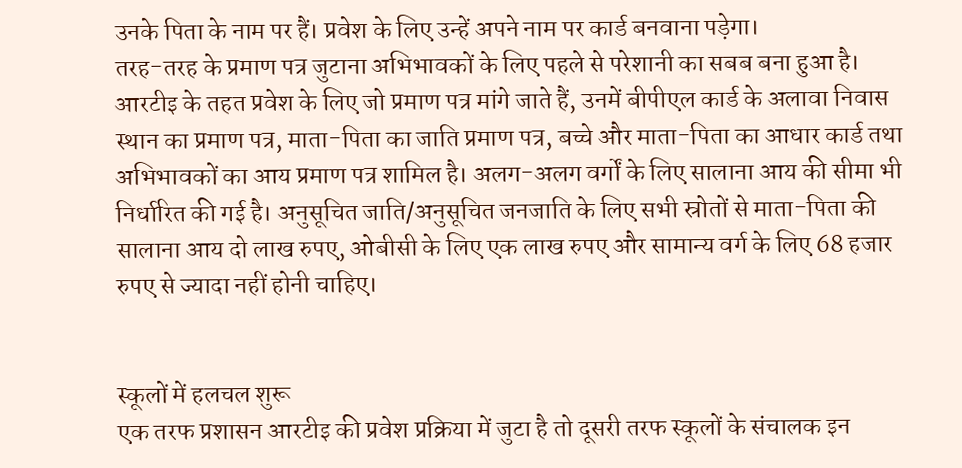उनके पिता के नाम पर हैं। प्रवेश के लिए उन्हें अपने नाम पर कार्ड बनवाना पड़ेगा।
तरह-तरह के प्रमाण पत्र जुटाना अभिभावकों के लिए पहले से परेशानी का सबब बना हुआ है। आरटीइ के तहत प्रवेश के लिए जो प्रमाण पत्र मांगे जाते हैं, उनमें बीपीएल कार्ड के अलावा निवास स्थान का प्रमाण पत्र, माता-पिता का जाति प्रमाण पत्र, बच्चे और माता-पिता का आधार कार्ड तथा अभिभावकों का आय प्रमाण पत्र शामिल है। अलग-अलग वर्गों के लिए सालाना आय की सीमा भी निर्धारित की गई है। अनुसूचित जाति/अनुसूचित जनजाति के लिए सभी स्रोतों से माता-पिता की सालाना आय दो लाख रुपए, ओबीसी के लिए एक लाख रुपए और सामान्य वर्ग के लिए 68 हजार रुपए से ज्यादा नहीं होनी चाहिए।


स्कूलों में हलचल शुरू
एक तरफ प्रशासन आरटीइ की प्रवेश प्रक्रिया में जुटा है तो दूसरी तरफ स्कूलों के संचालक इन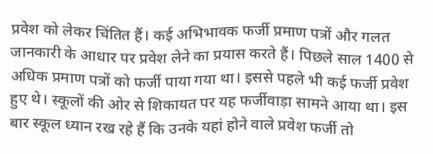प्रवेश को लेकर चिंतित हैं। कई अभिभावक फर्जी प्रमाण पत्रों और गलत जानकारी के आधार पर प्रवेश लेने का प्रयास करते हैं। पिछले साल 1400 से अधिक प्रमाण पत्रों को फर्जी पाया गया था। इससे पहले भी कई फर्जी प्रवेश हुए थे। स्कूलों की ओर से शिकायत पर यह फर्जीवाड़ा सामने आया था। इस बार स्कूल ध्यान रख रहे हैं कि उनके यहां होने वाले प्रवेश फर्जी तो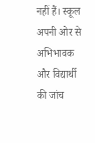नहीं हैं। स्कूल अपनी ओर से अभिभावक और विद्यार्थी की जांच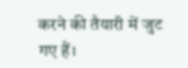करने की तैयारी में जुट गए हैं।